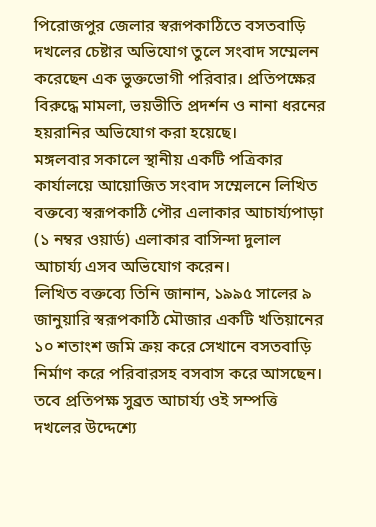পিরোজপুর জেলার স্বরূপকাঠিতে বসতবাড়ি দখলের চেষ্টার অভিযোগ তুলে সংবাদ সম্মেলন করেছেন এক ভুক্তভোগী পরিবার। প্রতিপক্ষের বিরুদ্ধে মামলা, ভয়ভীতি প্রদর্শন ও নানা ধরনের হয়রানির অভিযোগ করা হয়েছে।
মঙ্গলবার সকালে স্থানীয় একটি পত্রিকার কার্যালয়ে আয়োজিত সংবাদ সম্মেলনে লিখিত বক্তব্যে স্বরূপকাঠি পৌর এলাকার আচার্য্যপাড়া (১ নম্বর ওয়ার্ড) এলাকার বাসিন্দা দুলাল আচার্য্য এসব অভিযোগ করেন।
লিখিত বক্তব্যে তিনি জানান, ১৯৯৫ সালের ৯ জানুয়ারি স্বরূপকাঠি মৌজার একটি খতিয়ানের ১০ শতাংশ জমি ক্রয় করে সেখানে বসতবাড়ি নির্মাণ করে পরিবারসহ বসবাস করে আসছেন। তবে প্রতিপক্ষ সুব্রত আচার্য্য ওই সম্পত্তি দখলের উদ্দেশ্যে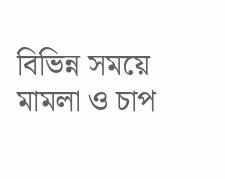বিভিন্ন সময়ে মামলা ও চাপ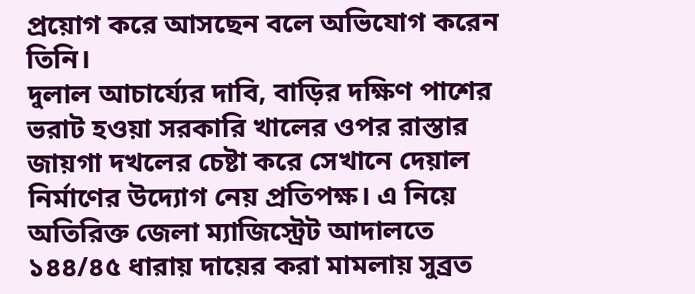প্রয়োগ করে আসছেন বলে অভিযোগ করেন তিনি।
দুলাল আচার্য্যের দাবি, বাড়ির দক্ষিণ পাশের ভরাট হওয়া সরকারি খালের ওপর রাস্তার জায়গা দখলের চেষ্টা করে সেখানে দেয়াল নির্মাণের উদ্যোগ নেয় প্রতিপক্ষ। এ নিয়ে অতিরিক্ত জেলা ম্যাজিস্ট্রেট আদালতে ১৪৪/৪৫ ধারায় দায়ের করা মামলায় সুব্রত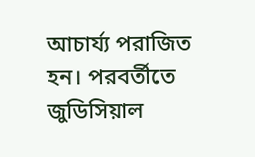আচার্য্য পরাজিত হন। পরবর্তীতে জুডিসিয়াল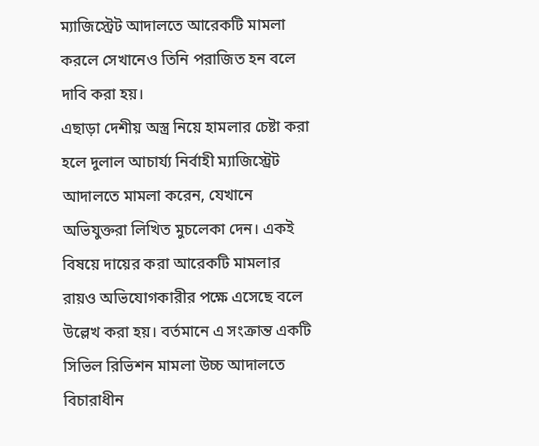ম্যাজিস্ট্রেট আদালতে আরেকটি মামলা করলে সেখানেও তিনি পরাজিত হন বলে দাবি করা হয়।
এছাড়া দেশীয় অস্ত্র নিয়ে হামলার চেষ্টা করা হলে দুলাল আচার্য্য নির্বাহী ম্যাজিস্ট্রেট আদালতে মামলা করেন, যেখানে অভিযুক্তরা লিখিত মুচলেকা দেন। একই বিষয়ে দায়ের করা আরেকটি মামলার রায়ও অভিযোগকারীর পক্ষে এসেছে বলে উল্লেখ করা হয়। বর্তমানে এ সংক্রান্ত একটি সিভিল রিভিশন মামলা উচ্চ আদালতে বিচারাধীন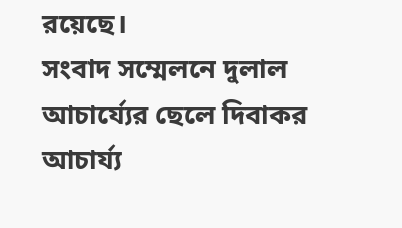রয়েছে।
সংবাদ সম্মেলনে দুলাল আচার্য্যের ছেলে দিবাকর আচার্য্য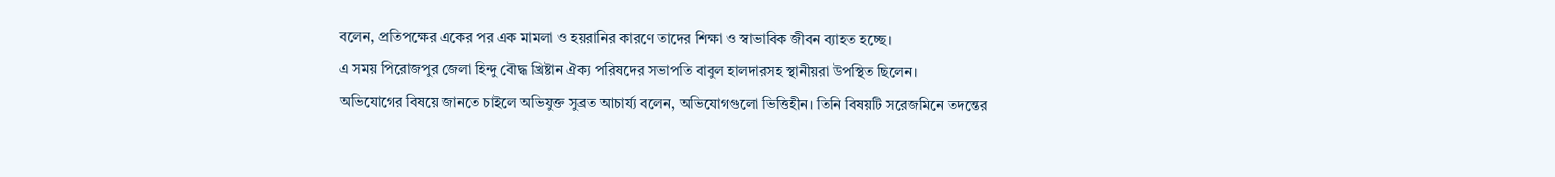বলেন, প্রতিপক্ষের একের পর এক মামলা ও হয়রানির কারণে তাদের শিক্ষা ও স্বাভাবিক জীবন ব্যাহত হচ্ছে।
এ সময় পিরোজপুর জেলা হিন্দু বৌদ্ধ খ্রিষ্টান ঐক্য পরিষদের সভাপতি বাবুল হালদারসহ স্থানীয়রা উপস্থিত ছিলেন।
অভিযোগের বিষয়ে জানতে চাইলে অভিযুক্ত সুব্রত আচার্য্য বলেন, অভিযোগগুলো ভিত্তিহীন। তিনি বিষয়টি সরেজমিনে তদন্তের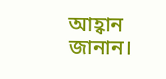আহ্বান জানান।